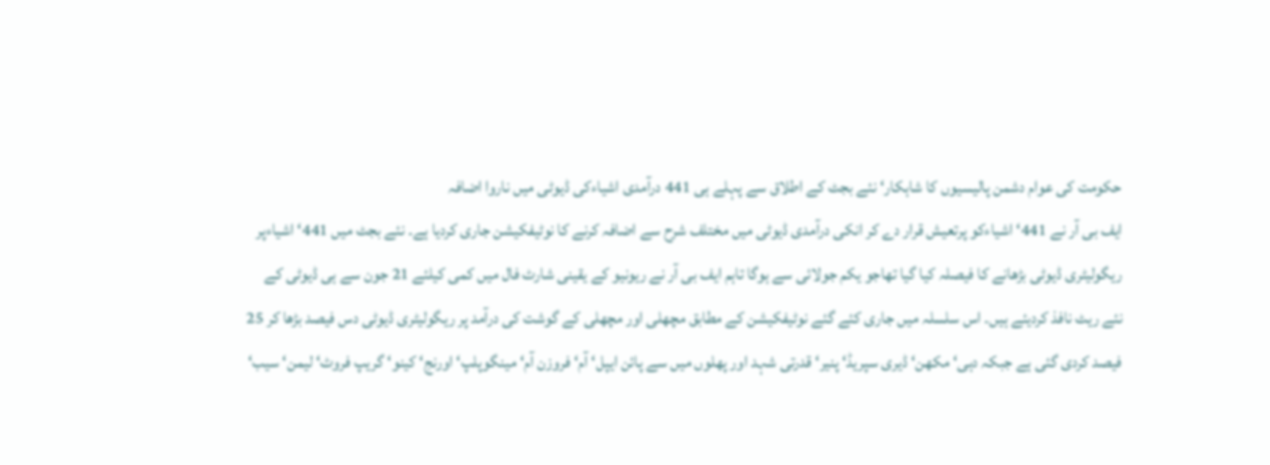حکومت کی عوام دشمن پالیسیوں کا شاہکار‘ نئے بجٹ کے اطلاق سے پہلے ہی 441 درآمدی اشیاءکی ڈیوٹی میں ناروا اضافہ
ایف بی آر نے 441‘ اشیاءکو پرتعیش قرار دے کر انکی درآمدی ڈیوٹی میں مختلف شرح سے اضافہ کرنے کا نوٹیفکیشن جاری کردیا ہے۔ نئے بجٹ میں 441‘ اشیاءپر ریگولیٹری ڈیوٹی بڑھانے کا فیصلہ کیا گیا تھاجو یکم جولائی سے ہوگا تاہم ایف بی آر نے ریونیو کے یقینی شارٹ فال میں کمی کیلئے 21 جون سے ہی ڈیوٹی کے نئے ریٹ نافذ کردیئے ہیں۔ اس سلسلہ میں جاری کئے گئے نوٹیفکیشن کے مطابق مچھلی اور مچھلی کے گوشت کی درآمد پر ریگولیٹری ڈیوٹی دس فیصد بڑھا کر 25 فیصد کردی گئی ہے جبکہ دہی‘ مکھن‘ ڈیری سپریڈ‘ پنیر‘ قدرتی شہد اور پھلوں میں سے پائن ایپل‘ آم‘ فروزن آم‘ مینگوپلپ‘ اورنج‘ کینو‘ گریپ فروٹ‘ لیمن‘ سیب‘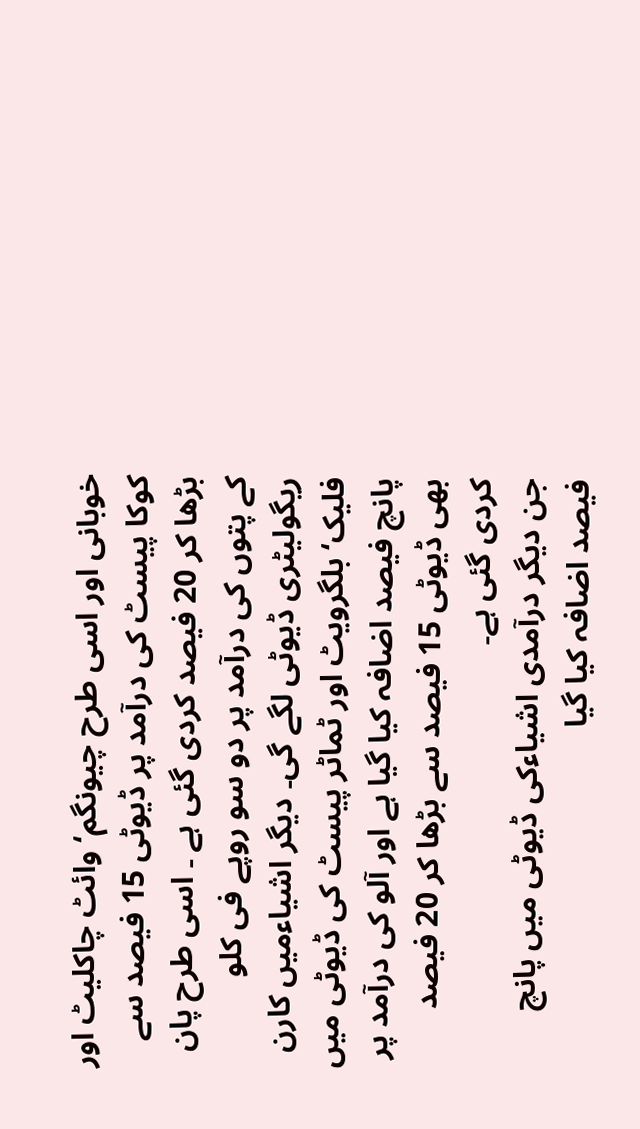خوبانی اور اسی طرح چیونگم‘ وائٹ چاکلیٹ اور کوکا پیسٹ کی درآمد پر ڈیوٹی 15 فیصد سے بڑھا کر 20 فیصد کردی گئی ہے ۔ اسی طرح پان کے پتوں کی درآمد پر دو سو روپے فی کلو ریگولیٹری ڈیوٹی لگے گی۔ دیگر اشیاءمیں کارن فلیک‘ بلگرویٹ اور ٹماٹر پیسٹ کی ڈیوٹی میں پانچ فیصد اضافہ کیا گیا ہے اور آلو کی درآمد پر بھی ڈیوٹی 15 فیصد سے بڑھا کر 20 فیصد کردی گئی ہے۔
جن دیگر درآمدی اشیاءکی ڈیوٹی میں پانچ فیصد اضافہ کیا گیا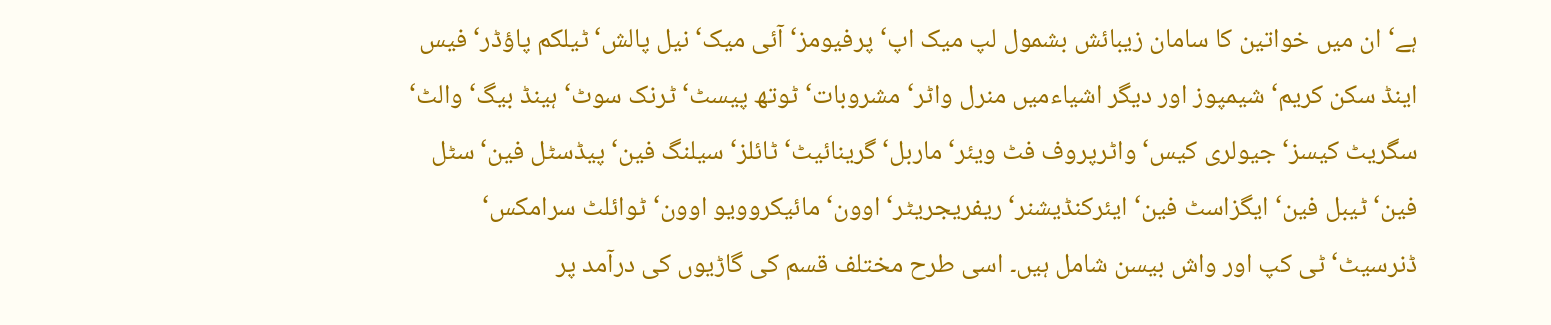ہے‘ ان میں خواتین کا سامان زیبائش بشمول لپ میک اپ‘ پرفیومز‘ آئی میک‘ نیل پالش‘ٹیلکم پاؤڈر‘ فیس اینڈ سکن کریم‘ شیمپوز اور دیگر اشیاءمیں منرل واٹر‘ مشروبات‘ ٹوتھ پیسٹ‘ ٹرنک سوٹ‘ ہینڈ بیگ‘ والٹ‘ سگریٹ کیسز‘ جیولری کیس‘ واٹرپروف فٹ ویئر‘ ماربل‘ گرینائیٹ‘ ٹائلز‘ سیلنگ فین‘ پیڈسٹل فین‘ سٹل فین‘ ٹیبل فین‘ ایگزاسٹ فین‘ ایئرکنڈیشنر‘ ریفریجریٹر‘ اوون‘ مائیکروویو اوون‘ ٹوائلٹ سرامکس‘ ڈنرسیٹ‘ ٹی کپ اور واش بیسن شامل ہیں۔ اسی طرح مختلف قسم کی گاڑیوں کی درآمد پر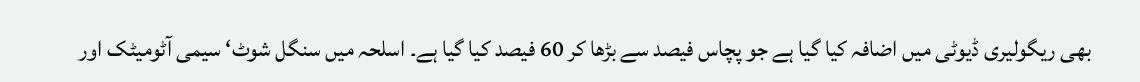بھی ریگولیری ڈیوٹی میں اضافہ کیا گیا ہے جو پچاس فیصد سے بڑھا کر 60 فیصد کیا گیا ہے۔ اسلحہ میں سنگل شوٹ‘ سیمی آٹومیٹک اور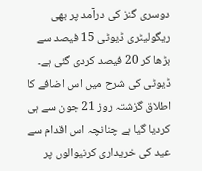دوسری گنز کی درآمد پر بھی ریگولیٹری ڈیوٹی 15 فیصد سے بڑھا کر 20 فیصد کردی گئی ہے۔ ڈیوٹی کی شرح میں اس اضافے کا اطلاق گزشتہ روز 21 جون سے ہی کردیا گیا ہے چنانچہ اس اقدام سے عید کی خریداری کرنیوالوں پر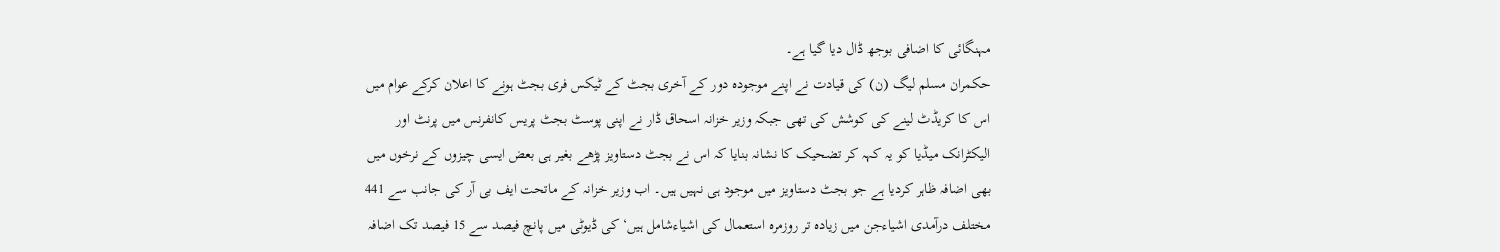مہنگائی کا اضافی بوجھ ڈال دیا گیا ہے۔
حکمران مسلم لیگ (ن) کی قیادت نے اپنے موجودہ دور کے آخری بجٹ کے ٹیکس فری بجٹ ہونے کا اعلان کرکے عوام میں اس کا کریڈٹ لینے کی کوشش کی تھی جبکہ وزیر خزانہ اسحاق ڈار نے اپنی پوسٹ بجٹ پریس کانفرنس میں پرنٹ اور الیکٹرانک میڈیا کو یہ کہہ کر تضحیک کا نشانہ بنایا کہ اس نے بجٹ دستاویز پڑھے بغیر ہی بعض ایسی چیزوں کے نرخوں میں بھی اضافہ ظاہر کردیا ہے جو بجٹ دستاویز میں موجود ہی نہیں ہیں۔ اب وزیر خزانہ کے ماتحت ایف بی آر کی جانب سے 441 مختلف درآمدی اشیاءجن میں زیادہ تر روزمرہ استعمال کی اشیاءشامل ہیں‘ کی ڈیوٹی میں پانچ فیصد سے 15 فیصد تک اضافہ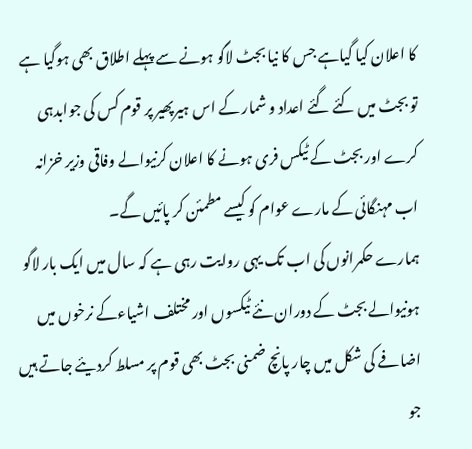کا اعلان کیا گیاہے جس کا نیا بجٹ لاگو ہونے سے پہلے اطلاق بھی ہوگیا ہے تو بجٹ میں کئے گئے اعداد و شمار کے اس ہیرپھیر پر قوم کس کی جوابدہی کرے اور بجٹ کے ٹیکس فری ہونے کا اعلان کرنیوالے وفاقی وزیر خزانہ اب مہنگائی کے مارے عوام کو کیسے مطمئن کر پائیں گے۔
ہمارے حکمرانوں کی اب تک یہی روایت رہی ہے کہ سال میں ایک بار لاگو ہونیوالے بجٹ کے دوران نئے ٹیکسوں اور مختلف اشیاءکے نرخوں میں اضافے کی شکل میں چار پانچ ضمنی بجٹ بھی قوم پر مسلط کردیئے جاتے ہیں جو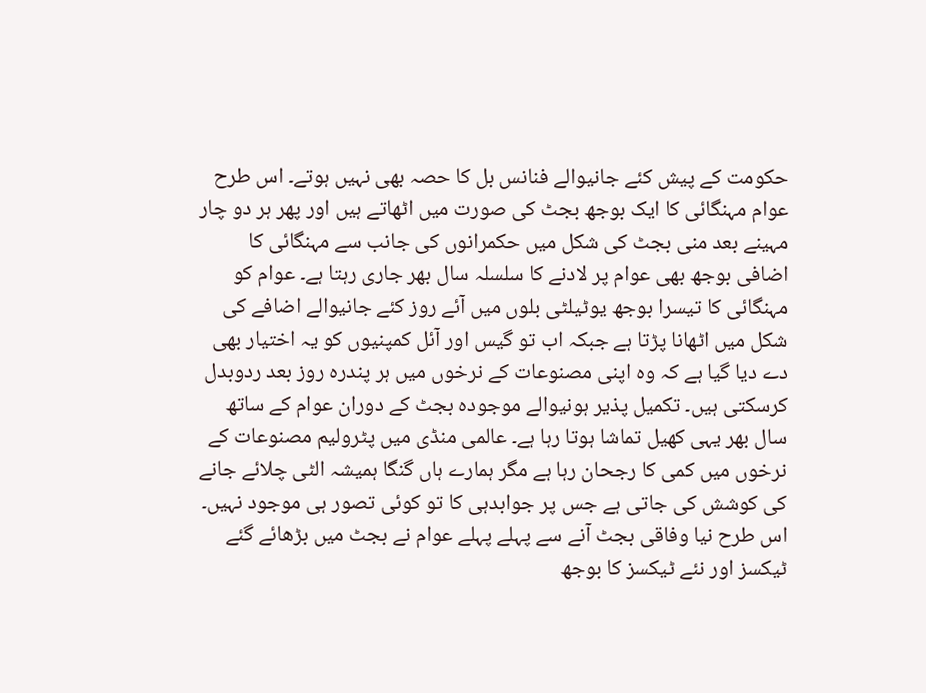حکومت کے پیش کئے جانیوالے فنانس بل کا حصہ بھی نہیں ہوتے۔ اس طرح عوام مہنگائی کا ایک بوجھ بجٹ کی صورت میں اٹھاتے ہیں اور پھر ہر دو چار مہینے بعد منی بجٹ کی شکل میں حکمرانوں کی جانب سے مہنگائی کا اضافی بوجھ بھی عوام پر لادنے کا سلسلہ سال بھر جاری رہتا ہے۔ عوام کو مہنگائی کا تیسرا بوجھ یوٹیلٹی بلوں میں آئے روز کئے جانیوالے اضافے کی شکل میں اٹھانا پڑتا ہے جبکہ اب تو گیس اور آئل کمپنیوں کو یہ اختیار بھی دے دیا گیا ہے کہ وہ اپنی مصنوعات کے نرخوں میں ہر پندرہ روز بعد ردوبدل کرسکتی ہیں۔ تکمیل پذیر ہونیوالے موجودہ بجٹ کے دوران عوام کے ساتھ سال بھر یہی کھیل تماشا ہوتا رہا ہے۔ عالمی منڈی میں پٹرولیم مصنوعات کے نرخوں میں کمی کا رجحان رہا ہے مگر ہمارے ہاں گنگا ہمیشہ الٹی چلائے جانے کی کوشش کی جاتی ہے جس پر جوابدہی کا تو کوئی تصور ہی موجود نہیں۔ اس طرح نیا وفاقی بجٹ آنے سے پہلے پہلے عوام نے بجٹ میں بڑھائے گئے ٹیکسز اور نئے ٹیکسز کا بوجھ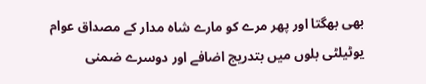بھی بھگتا اور پھر مرے کو مارے شاہ مدار کے مصداق عوام یوٹیلٹی بلوں میں بتدریج اضافے اور دوسرے ضمنی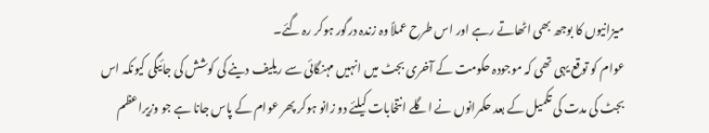میزانیوں کا بوجھ بھی اٹھاتے رہے اور اس طرح عملاً وہ زندہ درگور ہوکر رہ گئے۔
عوام کو توقع یہی تھی کہ موجودہ حکومت کے آخری بجٹ میں انہیں مہنگائی سے ریلیف دینے کی کوشش کی جائیگی کیونکہ اس بجٹ کی مدت کی تکمیل کے بعد حکمرانوں نے اگلے انتخابات کیلئے دو زانو ہوکر پھر عوام کے پاس جانا ہے جو وزیراعظم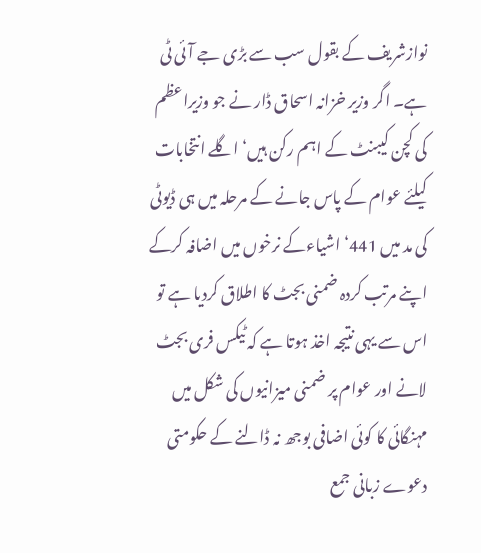نوازشریف کے بقول سب سے بڑی جے آئی ٹی ہے۔ اگر وزیر خزانہ اسحاق ڈار نے جو وزیراعظم کی کچن کیبنٹ کے اہم رکن ہیں‘ اگلے انتخابات کیلئے عوام کے پاس جانے کے مرحلہ میں ہی ڈیوٹی کی مد میں 441‘ اشیاءکے نرخوں میں اضافہ کرکے اپنے مرتب کردہ ضمنی بجٹ کا اطلاق کردیا ہے تو اس سے یہی نتیجہ اخذ ہوتا ہے کہ ٹیکس فری بجٹ لانے اور عوام پر ضمنی میزانیوں کی شکل میں مہنگائی کا کوئی اضافی بوجھ نہ ڈالنے کے حکومتی دعوے زبانی جمع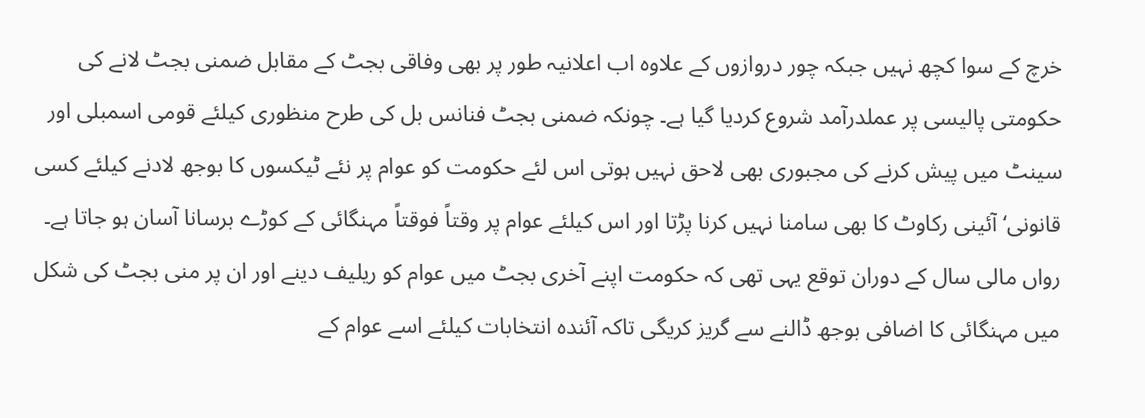خرچ کے سوا کچھ نہیں جبکہ چور دروازوں کے علاوہ اب اعلانیہ طور پر بھی وفاقی بجٹ کے مقابل ضمنی بجٹ لانے کی حکومتی پالیسی پر عملدرآمد شروع کردیا گیا ہے۔ چونکہ ضمنی بجٹ فنانس بل کی طرح منظوری کیلئے قومی اسمبلی اور سینٹ میں پیش کرنے کی مجبوری بھی لاحق نہیں ہوتی اس لئے حکومت کو عوام پر نئے ٹیکسوں کا بوجھ لادنے کیلئے کسی قانونی‘ آئینی رکاوٹ کا بھی سامنا نہیں کرنا پڑتا اور اس کیلئے عوام پر وقتاً فوقتاً مہنگائی کے کوڑے برسانا آسان ہو جاتا ہے۔
رواں مالی سال کے دوران توقع یہی تھی کہ حکومت اپنے آخری بجٹ میں عوام کو ریلیف دینے اور ان پر منی بجٹ کی شکل میں مہنگائی کا اضافی بوجھ ڈالنے سے گریز کریگی تاکہ آئندہ انتخابات کیلئے اسے عوام کے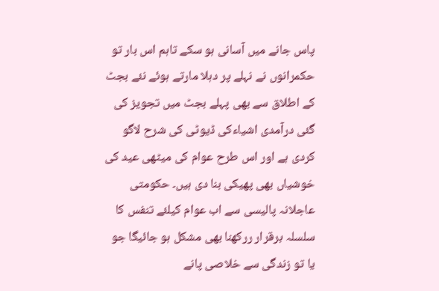پاس جانے میں آسانی ہو سکے تاہم اس بار تو حکمرانوں نے نہلے پر دہلا مارتے ہوئے نئے بجٹ کے اطلاق سے بھی پہلے بجٹ میں تجویز کی گئی درآمدی اشیاءکی ڈیوٹی کی شرح لاگو کردی ہے اور اس طرح عوام کی میٹھی عید کی خوشیاں بھی پھیکی بنا دی ہیں۔ حکومتی عاجلانہ پالیسی سے اب عوام کیلئے تنفس کا سلسلہ برقرار ررکھنا بھی مشکل ہو جائیگا جو یا تو زندگی سے خلاصی پانے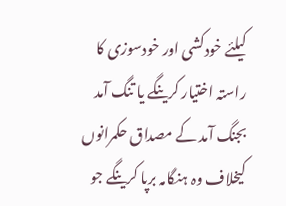کیلئے خودکشی اور خودسوزی کا راستہ اختیار کرینگے یا تنگ آمد بجنگ آمد کے مصداق حکمرانوں کیخلاف وہ ہنگامہ برپا کرینگے جو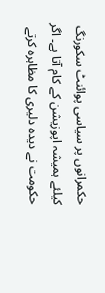حکمرانوں پر سیاسی پوائنٹ سکورنگ کیلئے ہمیشہ اپوزیشن کے کام آتا ہے۔ اگر حکومت نے دیدہ دلیری کا مظاہرہ کرتے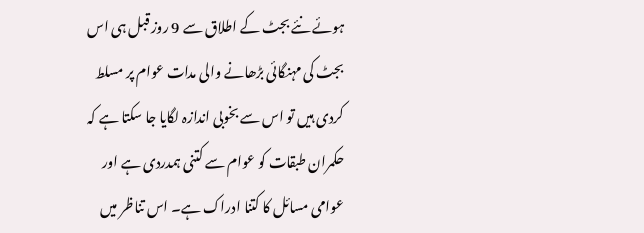ہوئے نئے بجٹ کے اطلاق سے 9 روز قبل ہی اس بجٹ کی مہنگائی بڑھانے والی مدات عوام پر مسلط کردی ہیں تو اس سے بخوبی اندازہ لگایا جا سکتا ہے کہ حکمران طبقات کو عوام سے کتنی ہمدردی ہے اور عوامی مسائل کا کتنا ادراک ہے۔ اس تناظر میں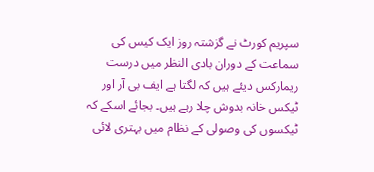سپریم کورٹ نے گزشتہ روز ایک کیس کی سماعت کے دوران بادی النظر میں درست ریمارکس دیئے ہیں کہ لگتا ہے ایف بی آر اور ٹیکس خانہ بدوش چلا رہے ہیں۔ بجائے اسکے کہ ٹیکسوں کی وصولی کے نظام میں بہتری لائی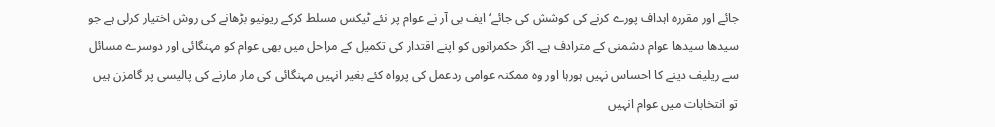جائے اور مقررہ اہداف پورے کرنے کی کوشش کی جائے‘ ایف بی آر نے عوام پر نئے ٹیکس مسلط کرکے ریونیو بڑھانے کی روش اختیار کرلی ہے جو سیدھا سیدھا عوام دشمنی کے مترادف ہے۔ اگر حکمرانوں کو اپنے اقتدار کی تکمیل کے مراحل میں بھی عوام کو مہنگائی اور دوسرے مسائل سے ریلیف دینے کا احساس نہیں ہورہا اور وہ ممکنہ عوامی ردعمل کی پرواہ کئے بغیر انہیں مہنگائی کی مار مارنے کی پالیسی پر گامزن ہیں تو انتخابات میں عوام انہیں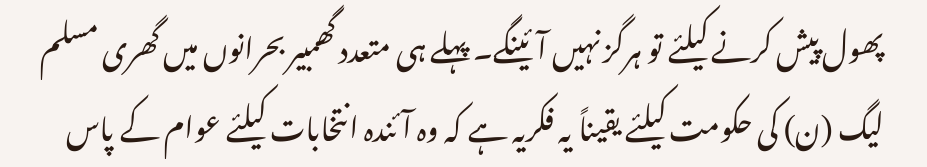پھول پیش کرنے کیلئے تو ہرگز نہیں آئینگے۔ پہلے ہی متعدد گھمبیر بحرانوں میں گھری مسلم لیگ (ن) کی حکومت کیلئے یقیناً یہ فکریہ ہے کہ وہ آئندہ انتخابات کیلئے عوام کے پاس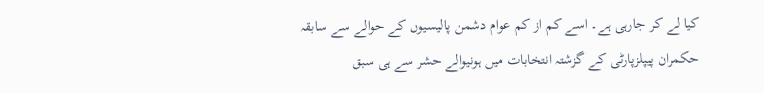کیا لے کر جارہی ہے۔ اسے کم از کم عوام دشمن پالیسیوں کے حوالے سے سابقہ حکمران پیپلزپارٹی کے گزشتہ انتخابات میں ہونیوالے حشر سے ہی سبق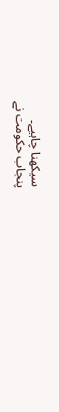سیکھنا چاہیے۔
پنجاب حکومت نے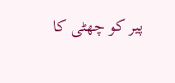پیر کو چھٹی کا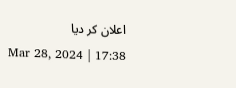اعلان کر دیا
Mar 28, 2024 | 17:38